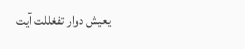يعيش دوار تفغللت آيت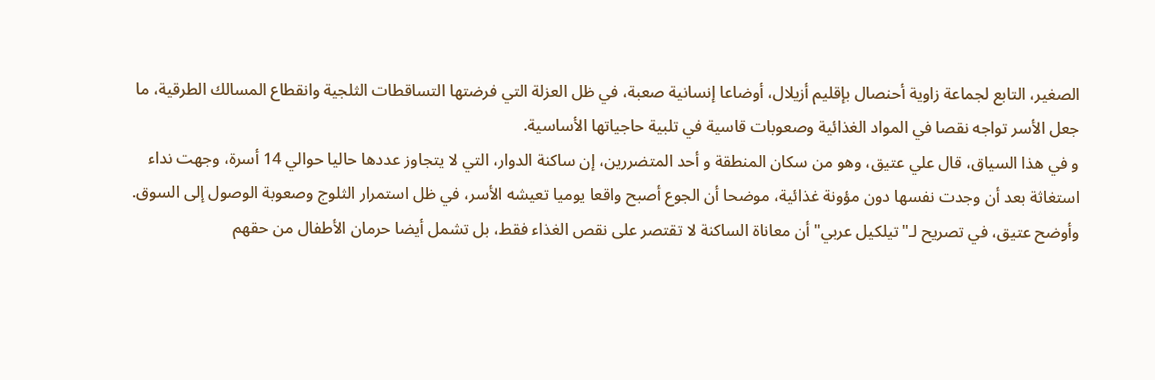الصغير، التابع لجماعة زاوية أحنصال بإقليم أزيلال، أوضاعا إنسانية صعبة، في ظل العزلة التي فرضتها التساقطات الثلجية وانقطاع المسالك الطرقية، ما جعل الأسر تواجه نقصا في المواد الغذائية وصعوبات قاسية في تلبية حاجياتها الأساسية.
و في هذا السياق، قال علي عتيق، وهو من سكان المنطقة و أحد المتضررين، إن ساكنة الدوار، التي لا يتجاوز عددها حاليا حوالي 14 أسرة، وجهت نداء استغاثة بعد أن وجدت نفسها دون مؤونة غذائية، موضحا أن الجوع أصبح واقعا يوميا تعيشه الأسر، في ظل استمرار الثلوج وصعوبة الوصول إلى السوق.
وأوضح عتيق، في تصريح لـ"تيلكيل عربي" أن معاناة الساكنة لا تقتصر على نقص الغذاء فقط، بل تشمل أيضا حرمان الأطفال من حقهم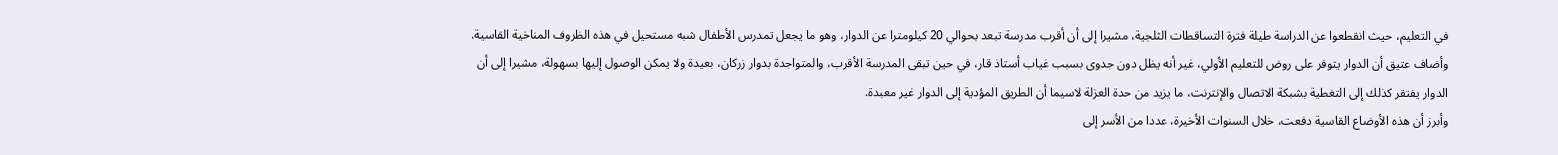في التعليم، حيث انقطعوا عن الدراسة طيلة فترة التساقطات الثلجية، مشيرا إلى أن أقرب مدرسة تبعد بحوالي 20 كيلومترا عن الدوار، وهو ما يجعل تمدرس الأطفال شبه مستحيل في هذه الظروف المناخية القاسية.
وأضاف عتيق أن الدوار يتوفر على روض للتعليم الأولي، غير أنه يظل دون جدوى بسبب غياب أستاذ قار، في حين تبقى المدرسة الأقرب، والمتواجدة بدوار زركان، بعيدة ولا يمكن الوصول إليها بسهولة، مشيرا إلى أن الدوار يفتقر كذلك إلى التغطية بشبكة الاتصال والإنترنت، ما يزيد من حدة العزلة لاسيما أن الطريق المؤدية إلى الدوار غير معبدة.
وأبرز أن هذه الأوضاع القاسية دفعت، خلال السنوات الأخيرة، عددا من الأسر إلى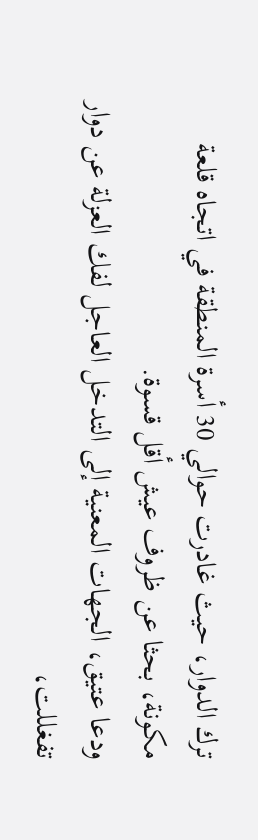ترك الدوار، حيث غادرت حوالي 30 أسرة المنطقة في اتجاه قلعة مكونة، بحثا عن ظروف عيش أقل قسوة.
ودعا عتيق، الجهات المعنية إلى التدخل العاجل لفك العزلة عن دوار تفغللت،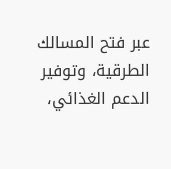عبر فتح المسالك الطرقية، وتوفير الدعم الغذائي،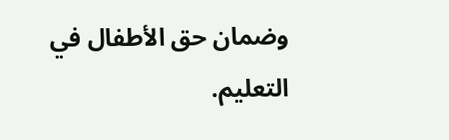وضمان حق الأطفال في التعليم.